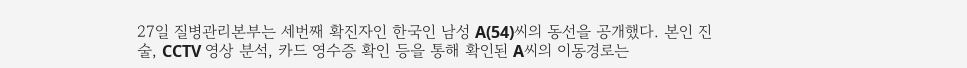27일 질병관리본부는 세번째 확진자인 한국인 남성 A(54)씨의 동선을 공개했다. 본인 진술, CCTV 영상 분석, 카드 영수증 확인 등을 통해 확인된 A씨의 이동경로는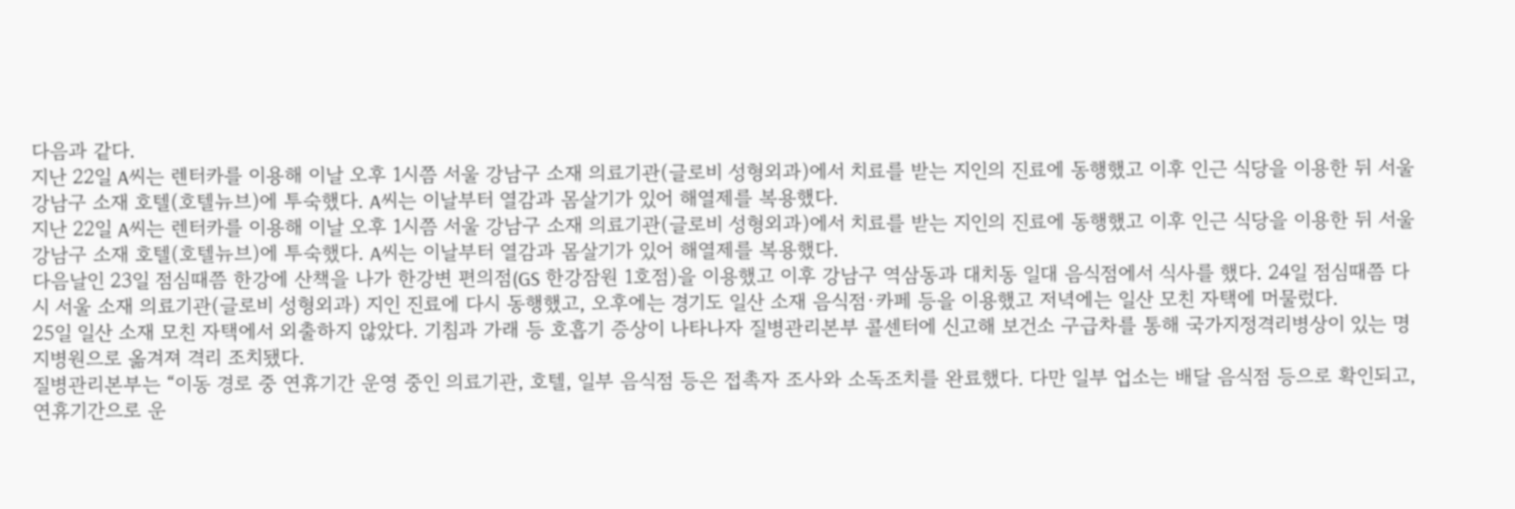다음과 같다.
지난 22일 A씨는 렌터카를 이용해 이날 오후 1시쯤 서울 강남구 소재 의료기관(글로비 성형외과)에서 치료를 받는 지인의 진료에 동행했고 이후 인근 식당을 이용한 뒤 서울 강남구 소재 호텔(호텔뉴브)에 투숙했다. A씨는 이날부터 열감과 몸살기가 있어 해열제를 복용했다.
지난 22일 A씨는 렌터카를 이용해 이날 오후 1시쯤 서울 강남구 소재 의료기관(글로비 성형외과)에서 치료를 받는 지인의 진료에 동행했고 이후 인근 식당을 이용한 뒤 서울 강남구 소재 호텔(호텔뉴브)에 투숙했다. A씨는 이날부터 열감과 몸살기가 있어 해열제를 복용했다.
다음날인 23일 점심때쯤 한강에 산책을 나가 한강변 편의점(GS 한강잠원 1호점)을 이용했고 이후 강남구 역삼동과 대치동 일대 음식점에서 식사를 했다. 24일 점심때쯤 다시 서울 소재 의료기관(글로비 성형외과) 지인 진료에 다시 동행했고, 오후에는 경기도 일산 소재 음식점·카페 등을 이용했고 저녁에는 일산 모친 자택에 머물렀다.
25일 일산 소재 모친 자택에서 외출하지 않았다. 기침과 가래 등 호흡기 증상이 나타나자 질병관리본부 콜센터에 신고해 보건소 구급차를 통해 국가지정격리병상이 있는 명지병원으로 옮겨져 격리 조치됐다.
질병관리본부는 “이동 경로 중 연휴기간 운영 중인 의료기관, 호텔, 일부 음식점 등은 접촉자 조사와 소독조치를 완료했다. 다만 일부 업소는 배달 음식점 등으로 확인되고, 연휴기간으로 운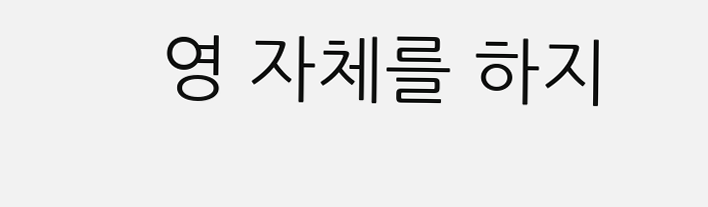영 자체를 하지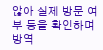않아 실제 방문 여부 등을 확인하며 방역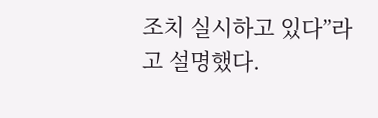조치 실시하고 있다”라고 설명했다.